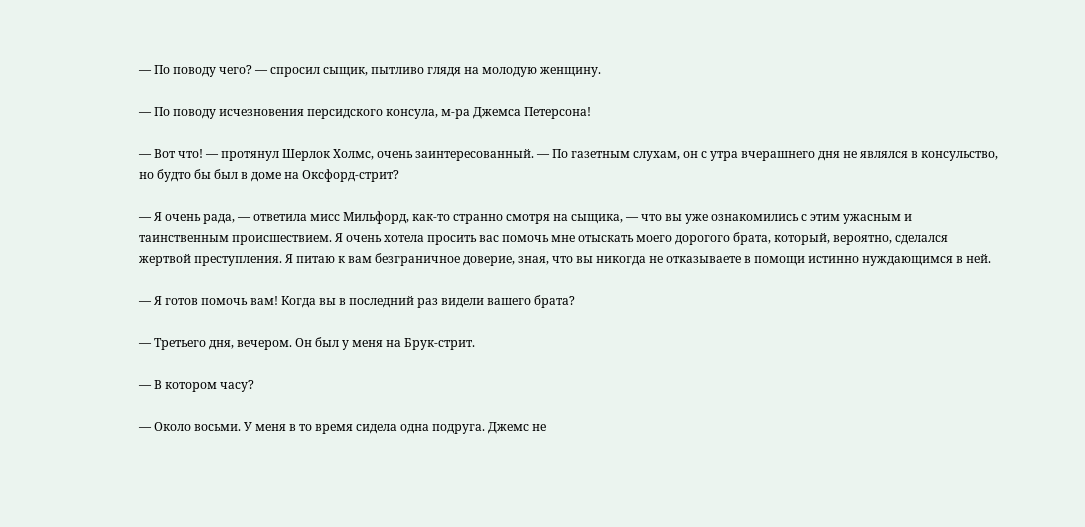— По поводу чего? — спросил сыщик, пытливо глядя на молодую женщину.

— По поводу исчезновения персидского консула, м-ра Джемса Петерсона!

— Вот что! — протянул Шерлок Холмс, очень заинтересованный. — По газетным слухам, он с утра вчерашнего дня не являлся в консульство, но будто бы был в доме на Оксфорд-стрит?

— Я очень рада, — ответила мисс Мильфорд, как-то странно смотря на сыщика, — что вы уже ознакомились с этим ужасным и таинственным происшествием. Я очень хотела просить вас помочь мне отыскать моего дорогого брата, который, вероятно, сделался жертвой преступления. Я питаю к вам безграничное доверие, зная, что вы никогда не отказываете в помощи истинно нуждающимся в ней.

— Я готов помочь вам! Когда вы в последний раз видели вашего брата?

— Третьего дня, вечером. Он был у меня на Брук-стрит.

— В котором часу?

— Около восьми. У меня в то время сидела одна подруга. Джемс не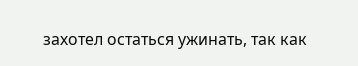захотел остаться ужинать, так как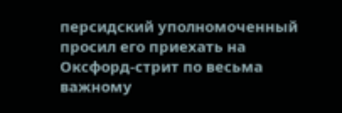персидский уполномоченный просил его приехать на Оксфорд-стрит по весьма важному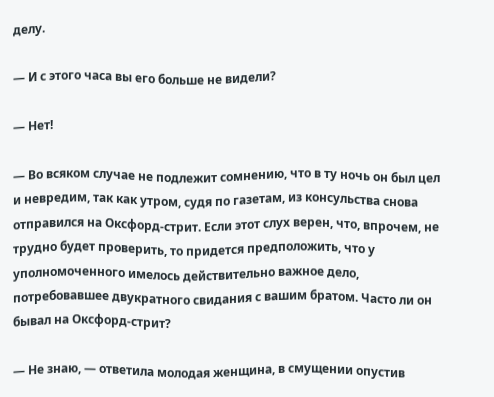делу.

— И с этого часа вы его больше не видели?

— Нет!

— Во всяком случае не подлежит сомнению, что в ту ночь он был цел и невредим, так как утром, судя по газетам, из консульства снова отправился на Оксфорд-стрит. Если этот слух верен, что, впрочем, не трудно будет проверить, то придется предположить, что у уполномоченного имелось действительно важное дело, потребовавшее двукратного свидания с вашим братом. Часто ли он бывал на Оксфорд-стрит?

— Не знаю, — ответила молодая женщина, в смущении опустив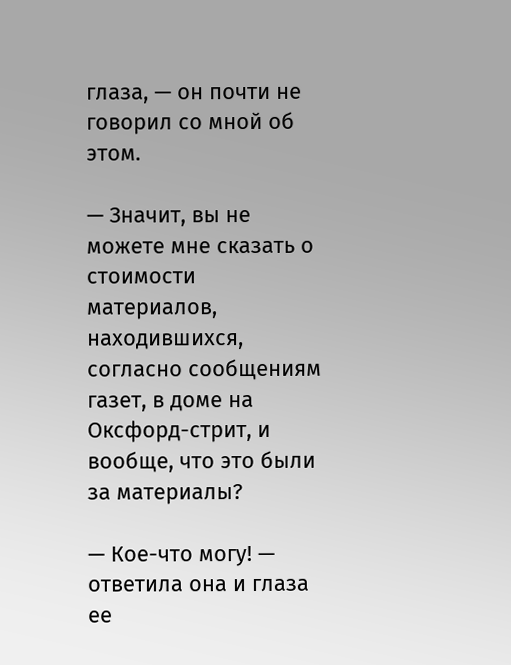глаза, — он почти не говорил со мной об этом.

— Значит, вы не можете мне сказать о стоимости материалов, находившихся, согласно сообщениям газет, в доме на Оксфорд-стрит, и вообще, что это были за материалы?

— Кое-что могу! — ответила она и глаза ее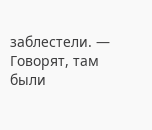заблестели. — Говорят, там были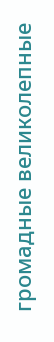громадные великолепные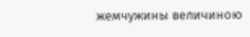жемчужины величиною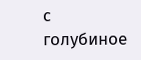с голубиное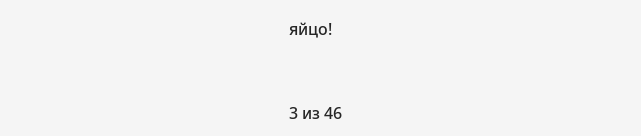яйцо!



3 из 46